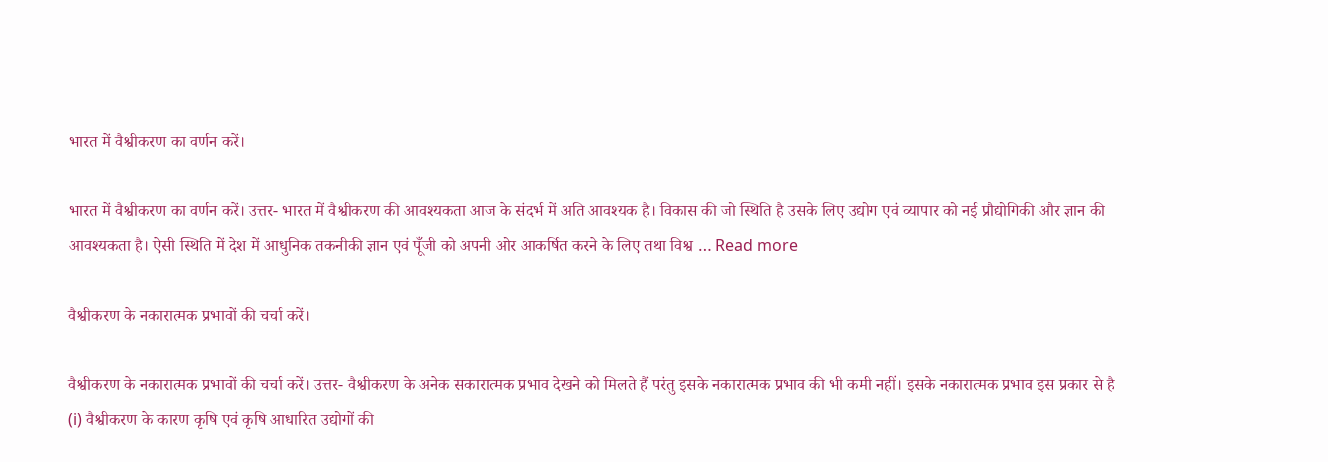भारत में वैश्वीकरण का वर्णन करें।

भारत में वैश्वीकरण का वर्णन करें। उत्तर- भारत में वैश्वीकरण की आवश्यकता आज के संदर्भ में अति आवश्यक है। विकास की जो स्थिति है उसके लिए उद्योग एवं व्यापार को नई प्रौद्योगिकी और ज्ञान की आवश्यकता है। ऐसी स्थिति में देश में आधुनिक तकनीकी ज्ञान एवं पूँजी को अपनी ओर आकर्षित करने के लिए तथा विश्व … Read more

वैश्वीकरण के नकारात्मक प्रभावों की चर्चा करें।

वैश्वीकरण के नकारात्मक प्रभावों की चर्चा करें। उत्तर- वैश्वीकरण के अनेक सकारात्मक प्रभाव देखने को मिलते हैं परंतु इसके नकारात्मक प्रभाव की भी कमी नहीं। इसके नकारात्मक प्रभाव इस प्रकार से है (i) वैश्वीकरण के कारण कृषि एवं कृषि आधारित उद्योगों की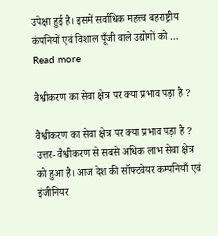उपेक्षा हुई है। इसमें सर्वाधिक महत्त्व बहराष्ट्रीय कंपनियों एवं विशाल पूँजी वाले उद्योगों को … Read more

वैश्वीकरण का सेवा क्षेत्र पर क्या प्रभाव पड़ा है ?

वैश्वीकरण का सेवा क्षेत्र पर क्या प्रभाव पड़ा है ? उत्तर- वैश्वीकरण से सबसे अधिक लाभ सेवा क्षेत्र को हुआ है। आज देश की सॉफ्टवेयर कम्पनियाँ एवं इंजीनियर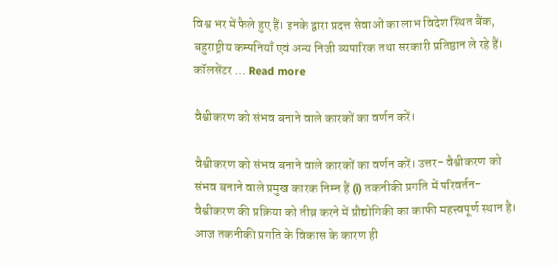विश्व भर में फैले हुए हैं। इनके द्वारा प्रदत्त सेवाओं का लाभ विदेश स्थित बैंक, बहुराष्ट्रीय कम्पनियाँ एवं अन्य निजी व्यपारिक तथा सरकारी प्रतिष्ठान ले रहे हैं। कॉलसेंटर … Read more

वैश्वीकरण को संभव बनाने वाले कारकों का वर्णन करें।

वैश्वीकरण को संभव बनाने वाले कारकों का वर्णन करें। उत्तर- वैश्वीकरण को संभव बनाने वाले प्रमुख कारक निम्न हैं (i) तकनीकी प्रगति में परिवर्तन- वैश्वीकरण की प्रक्रिया को तीव्र करने में प्रौद्योगिकी का काफी महत्त्वपूर्ण स्थान है। आज तकनीकी प्रगति के विकास के कारण ही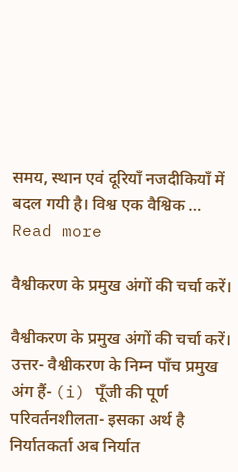समय, स्थान एवं दूरियाँ नजदीकियाँ में बदल गयी है। विश्व एक वैश्विक … Read more

वैश्वीकरण के प्रमुख अंगों की चर्चा करें।

वैश्वीकरण के प्रमुख अंगों की चर्चा करें। उत्तर- वैश्वीकरण के निम्न पाँच प्रमुख अंग हैं- (i) पूँजी की पूर्ण परिवर्तनशीलता- इसका अर्थ है निर्यातकर्ता अब निर्यात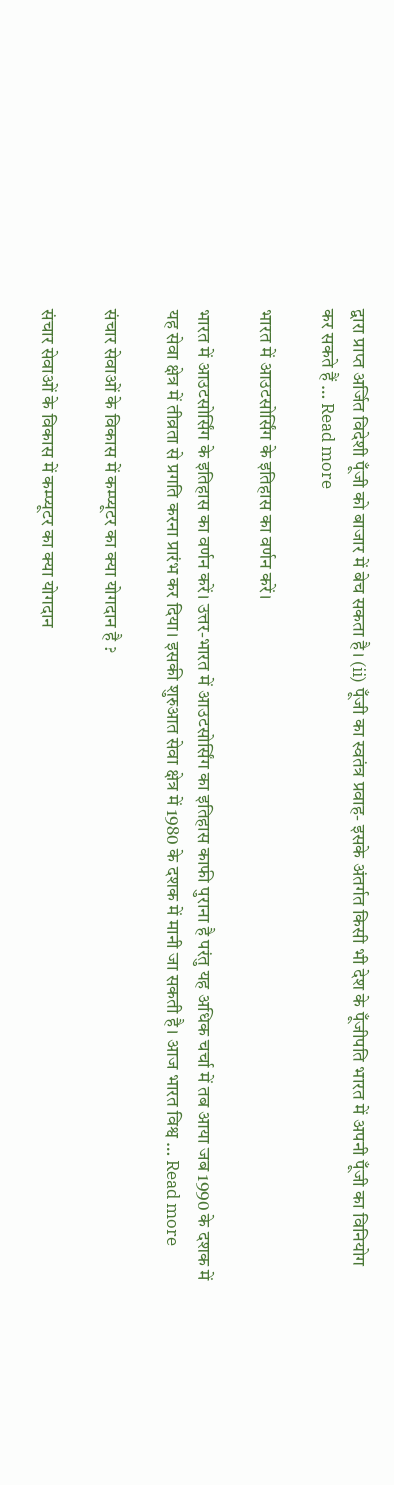द्वारा प्राप्त अर्जित विदेशी पूँजी को बाजार में बेच सकता है। (ii) पूँजी का स्वतंत्र प्रवाह- इसके अंतर्गत किसी भी देश के पूँजीपति भारत में अपनी पूँजी का विनियोग कर सकते हैं … Read more

भारत में आउटसोर्सिंग के इतिहास का वर्णन करें।

भारत में आउटसोर्सिंग के इतिहास का वर्णन करें। उत्तर-भारत में आउटसोर्सिंग का इतिहास काफी पुराना है परंतु यह अधिक चर्चा में तब आया जब 1990 के दशक में यह सेवा क्षेत्र में तीव्रता से प्रगति करना प्रारंभ कर दिया। इसकी शुरुआत सेवा क्षेत्र में 1980 के दशक में मानी जा सकती है। आज भारत विश्व … Read more

संचार सेवाओं के विकास में कम्प्यूटर का क्या योगदान है ?

संचार सेवाओं के विकास में कम्प्यूटर का क्या योगदान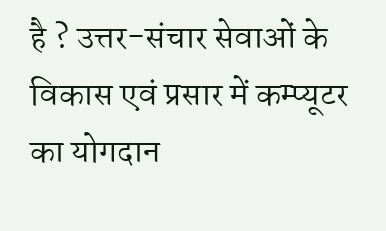है ? उत्तर-संचार सेवाओं के विकास एवं प्रसार में कम्प्यूटर का योगदान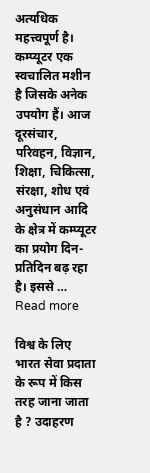अत्यधिक महत्त्वपूर्ण है। कम्प्यूटर एक स्वचालित मशीन है जिसके अनेक उपयोग हैं। आज दूरसंचार, परिवहन, विज्ञान, शिक्षा, चिकित्सा, संरक्षा, शोध एवं अनुसंधान आदि के क्षेत्र में कम्प्यूटर का प्रयोग दिन-प्रतिदिन बढ़ रहा है। इससे … Read more

विश्व के लिए भारत सेवा प्रदाता के रूप में किस तरह जाना जाता है ? उदाहरण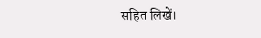सहित लिखें।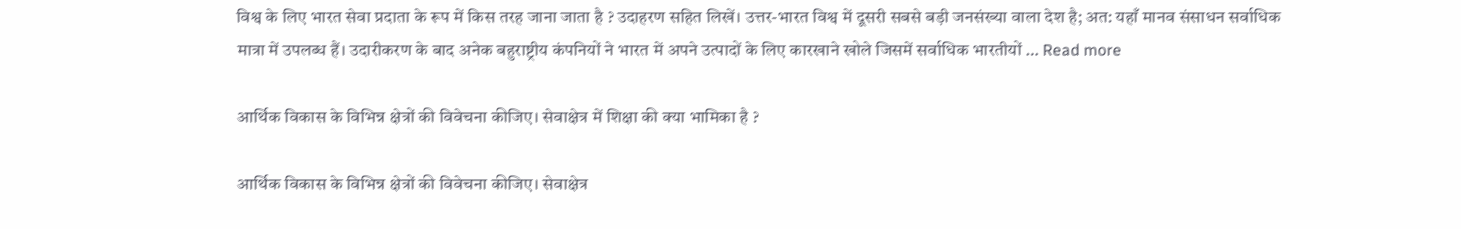विश्व के लिए भारत सेवा प्रदाता के रूप में किस तरह जाना जाता है ? उदाहरण सहित लिखें। उत्तर-भारत विश्व में दूसरी सबसे बड़ी जनसंख्या वाला देश है; अत: यहाँ मानव संसाधन सर्वाधिक मात्रा में उपलब्ध हैं। उदारीकरण के बाद अनेक बहुराष्ट्रीय कंपनियों ने भारत में अपने उत्पादों के लिए कारखाने खोले जिसमें सर्वाधिक भारतीयों … Read more

आर्थिक विकास के विभिन्न क्षेत्रों की विवेचना कीजिए। सेवाक्षेत्र में शिक्षा की क्या भामिका है ?

आर्थिक विकास के विभिन्न क्षेत्रों की विवेचना कीजिए। सेवाक्षेत्र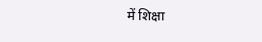में शिक्षा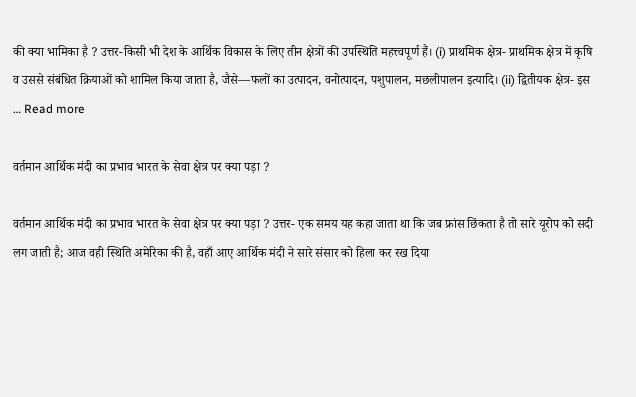की क्या भामिका है ? उत्तर-किसी भी देश के आर्थिक विकास के लिए तीन क्षेत्रों की उपस्थिति महत्त्वपूर्ण हैं। (i) प्राथमिक क्षेत्र- प्राथमिक क्षेत्र में कृषि व उससे संबंधित क्रियाओं को शामिल किया जाता है, जैसे—फलों का उत्पादन, वनोत्पादन, पशुपालन, मछलीपालन इत्यादि। (ii) द्वितीयक क्षेत्र- इस … Read more

वर्तमान आर्थिक मंदी का प्रभाव भारत के सेवा क्षेत्र पर क्या पड़ा ?

वर्तमान आर्थिक मंदी का प्रभाव भारत के सेवा क्षेत्र पर क्या पड़ा ? उत्तर- एक समय यह कहा जाता था कि जब फ्रांस छिंकता है तो सारे यूरोप को सदी लग जाती है; आज वही स्थिति अमेरिका की है, वहाँ आए आर्थिक मंदी ने सारे संसार को हिला कर रख दिया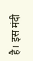है। इस मंदी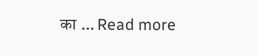का … Read more